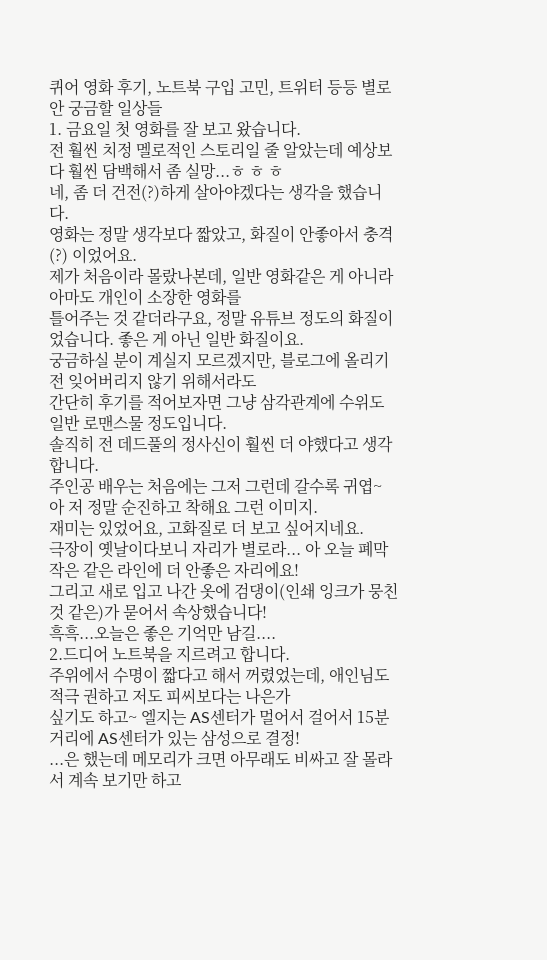퀴어 영화 후기, 노트북 구입 고민, 트위터 등등 별로 안 궁금할 일상들
1. 금요일 첫 영화를 잘 보고 왔습니다.
전 훨씬 치정 멜로적인 스토리일 줄 알았는데 예상보다 훨씬 담백해서 좀 실망...ㅎ ㅎ ㅎ
네, 좀 더 건전(?)하게 살아야겠다는 생각을 했습니다.
영화는 정말 생각보다 짧았고, 화질이 안좋아서 충격(?) 이었어요.
제가 처음이라 몰랐나본데, 일반 영화같은 게 아니라 아마도 개인이 소장한 영화를
틀어주는 것 같더라구요, 정말 유튜브 정도의 화질이었습니다. 좋은 게 아닌 일반 화질이요.
궁금하실 분이 계실지 모르겠지만, 블로그에 올리기 전 잊어버리지 않기 위해서라도
간단히 후기를 적어보자면 그냥 삼각관계에 수위도 일반 로맨스물 정도입니다.
솔직히 전 데드풀의 정사신이 훨씬 더 야했다고 생각합니다.
주인공 배우는 처음에는 그저 그런데 갈수록 귀엽~ 아 저 정말 순진하고 착해요 그런 이미지.
재미는 있었어요, 고화질로 더 보고 싶어지네요.
극장이 옛날이다보니 자리가 별로라... 아 오늘 폐막작은 같은 라인에 더 안좋은 자리에요!
그리고 새로 입고 나간 옷에 검댕이(인쇄 잉크가 뭉친 것 같은)가 묻어서 속상했습니다!
흑흑...오늘은 좋은 기억만 남길....
2.드디어 노트북을 지르려고 합니다.
주위에서 수명이 짧다고 해서 꺼렸었는데, 애인님도 적극 권하고 저도 피씨보다는 나은가
싶기도 하고~ 엘지는 AS센터가 멀어서 걸어서 15분 거리에 AS센터가 있는 삼성으로 결정!
...은 했는데 메모리가 크면 아무래도 비싸고 잘 몰라서 계속 보기만 하고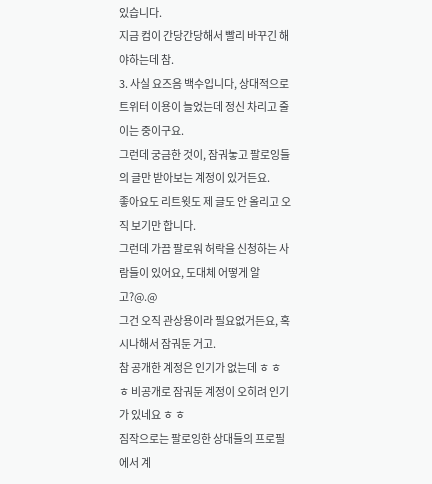있습니다.
지금 컴이 간당간당해서 빨리 바꾸긴 해야하는데 참.
3. 사실 요즈음 백수입니다, 상대적으로 트위터 이용이 늘었는데 정신 차리고 줄이는 중이구요.
그런데 궁금한 것이, 잠궈놓고 팔로잉들의 글만 받아보는 계정이 있거든요.
좋아요도 리트윗도 제 글도 안 올리고 오직 보기만 합니다.
그런데 가끔 팔로워 허락을 신청하는 사람들이 있어요, 도대체 어떻게 알고?@.@
그건 오직 관상용이라 필요없거든요, 혹시나해서 잠궈둔 거고.
참 공개한 계정은 인기가 없는데 ㅎ ㅎ ㅎ 비공개로 잠궈둔 계정이 오히려 인기가 있네요 ㅎ ㅎ
짐작으로는 팔로잉한 상대들의 프로필에서 계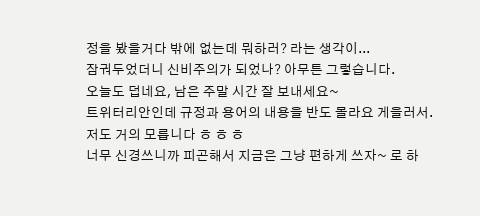정을 봤을거다 밖에 없는데 뭐하러? 라는 생각이...
잠궈두었더니 신비주의가 되었나? 아무튼 그렇습니다.
오늘도 덥네요, 남은 주말 시간 잘 보내세요~
트위터리안인데 규정과 용어의 내용을 반도 몰라요 게을러서.
저도 거의 모릅니다 ㅎ ㅎ ㅎ
너무 신경쓰니까 피곤해서 지금은 그냥 편하게 쓰자~ 로 하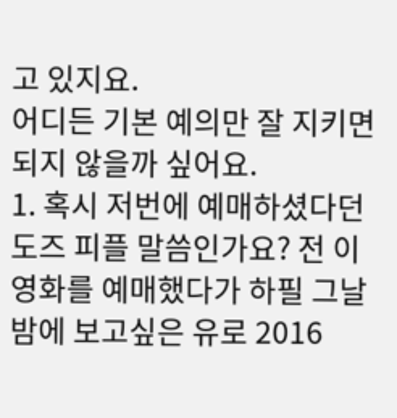고 있지요.
어디든 기본 예의만 잘 지키면 되지 않을까 싶어요.
1. 혹시 저번에 예매하셨다던 도즈 피플 말씀인가요? 전 이 영화를 예매했다가 하필 그날 밤에 보고싶은 유로 2016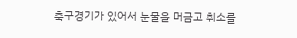축구경기가 있어서 눈물을 머금고 취소를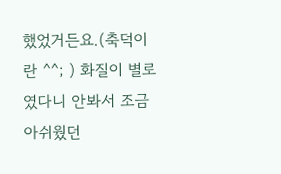했었거든요.(축덕이란 ^^; ) 화질이 별로였다니 안봐서 조금 아쉬웠던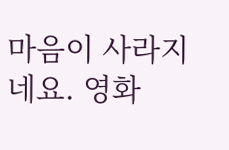마음이 사라지네요. 영화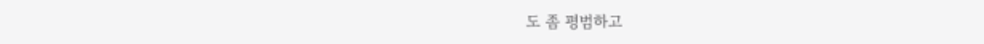도 좀 평범하고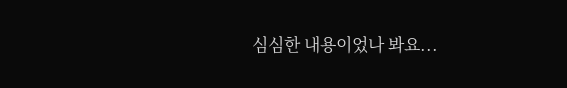심심한 내용이었나 봐요...